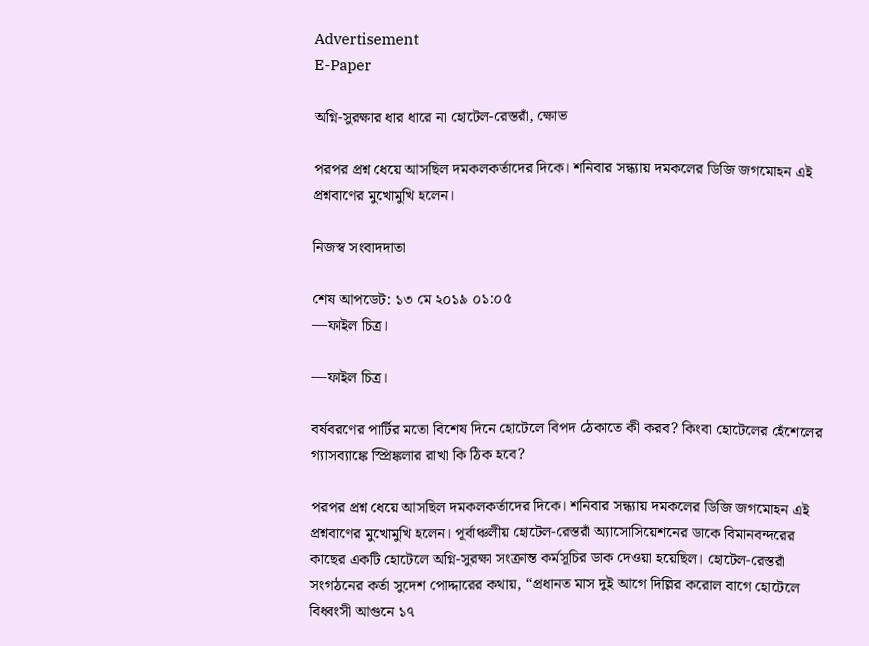Advertisement
E-Paper

অগ্নি-সুরক্ষার ধার ধারে না হোটেল-রেস্তরাঁ, ক্ষোভ

পরপর প্রশ্ন ধেয়ে আসছিল দমকলকর্তাদের দিকে। শনিবার সন্ধ্যায় দমকলের ডিজি জগমোহন এই প্রশ্নবাণের মুখোমুখি হলেন।

নিজস্ব সংবাদদাতা

শেষ আপডেট: ১৩ মে ২০১৯ ০১:০৫
—ফাইল চিত্র।

—ফাইল চিত্র।

বর্ষবরণের পার্টির মতো বিশেষ দিনে হোটেলে বিপদ ঠেকাতে কী করব? কিংবা হোটেলের হেঁশেলের গ্যাসব্যাঙ্কে স্প্রিঙ্কলার রাখা কি ঠিক হবে?

পরপর প্রশ্ন ধেয়ে আসছিল দমকলকর্তাদের দিকে। শনিবার সন্ধ্যায় দমকলের ডিজি জগমোহন এই প্রশ্নবাণের মুখোমুখি হলেন। পূর্বাঞ্চলীয় হোটেল-রেস্তরাঁ অ্যাসোসিয়েশনের ডাকে বিমানবন্দরের কাছের একটি হোটেলে অগ্নি-সুরক্ষা সংক্রান্ত কর্মসূচির ডাক দেওয়া হয়েছিল। হোটেল-রেস্তরাঁ সংগঠনের কর্তা সুদেশ পোদ্দারের কথায়, ‘‘প্রধানত মাস দুই আগে দিল্লির করোল বাগে হোটেলে বিধ্বংসী আগুনে ১৭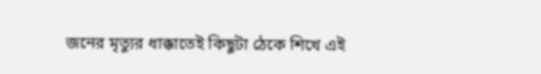জনের মৃত্যুর ধাক্কাতেই কিছুটা ঠেকে শিখে এই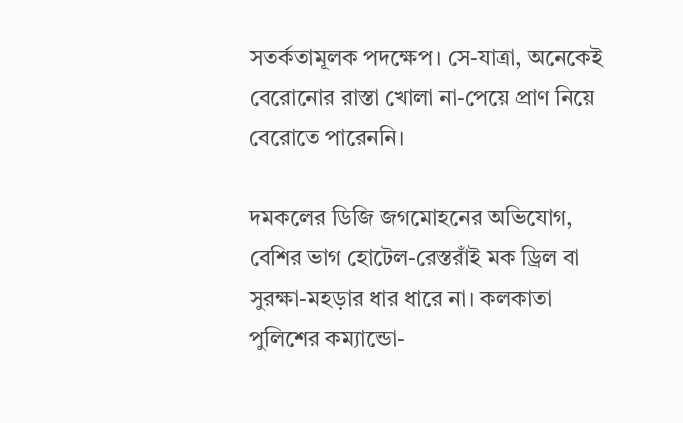সতর্কতামূলক পদক্ষেপ। সে-যাত্রা, অনেকেই বেরোনোর রাস্তা খোলা না-পেয়ে প্রাণ নিয়ে বেরোতে পারেননি।

দমকলের ডিজি জগমোহনের অভিযোগ, বেশির ভাগ হোটেল-রেস্তরাঁই মক ড্রিল বা সুরক্ষা-মহড়ার ধার ধারে না। কলকাতা পুলিশের কম্যান্ডো-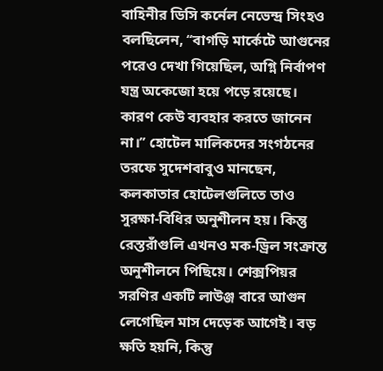বাহিনীর ডিসি কর্নেল নেভেন্দ্র সিংহও বলছিলেন, ‘‘বাগড়ি মার্কেটে আগুনের পরেও দেখা গিয়েছিল, অগ্নি নির্বাপণ যন্ত্র অকেজো হয়ে পড়ে রয়েছে। কারণ কেউ ব্যবহার করতে জানেন না।’’ হোটেল মালিকদের সংগঠনের তরফে সুদেশবাবুও মানছেন, কলকাতার হোটেলগুলিতে তাও সুরক্ষা-বিধির অনুশীলন হয়। কিন্তু রেস্তরাঁগুলি এখনও মক-ড্রিল সংক্রান্ত অনুশীলনে পিছিয়ে। শেক্সপিয়র সরণির একটি লাউঞ্জ বারে আগুন লেগেছিল মাস দেড়েক আগেই। বড় ক্ষতি হয়নি, কিন্তু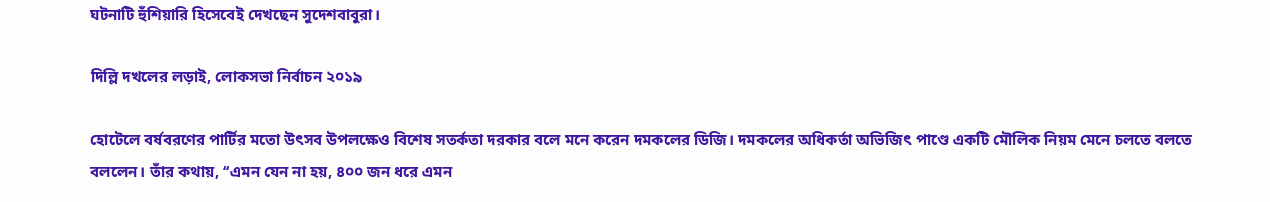ঘটনাটি হুঁশিয়ারি হিসেবেই দেখছেন সুদেশবাবুরা।

দিল্লি দখলের লড়াই, লোকসভা নির্বাচন ২০১৯

হোটেলে বর্ষবরণের পার্টির মতো উৎসব উপলক্ষেও বিশেষ সতর্কতা দরকার বলে মনে করেন দমকলের ডিজি। দমকলের অধিকর্তা অভিজিৎ পাণ্ডে একটি মৌলিক নিয়ম মেনে চলতে বলতে বললেন। তাঁর কথায়, ‘‘এমন যেন না হয়, ৪০০ জন ধরে এমন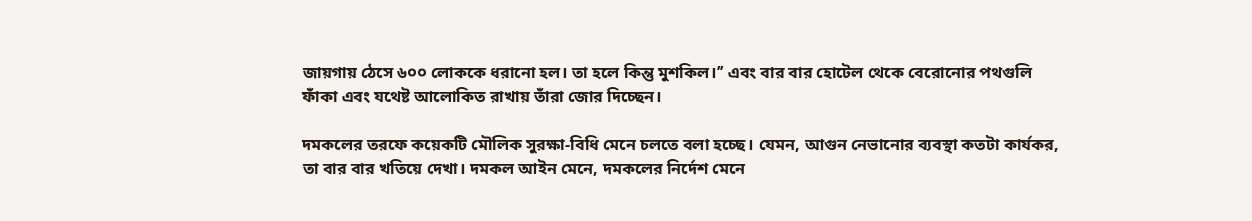জায়গায় ঠেসে ৬০০ লোককে ধরানো হল। তা হলে কিন্তু মুশকিল।’’ এবং বার বার হোটেল থেকে বেরোনোর পথগুলি ফাঁকা এবং যথেষ্ট আলোকিত রাখায় তাঁরা জোর দিচ্ছেন।

দমকলের তরফে কয়েকটি মৌলিক সুরক্ষা-বিধি মেনে চলতে বলা হচ্ছে। যেমন, আগুন নেভানোর ব্যবস্থা কতটা কার্যকর, তা বার বার খতিয়ে দেখা। দমকল আইন মেনে, দমকলের নির্দেশ মেনে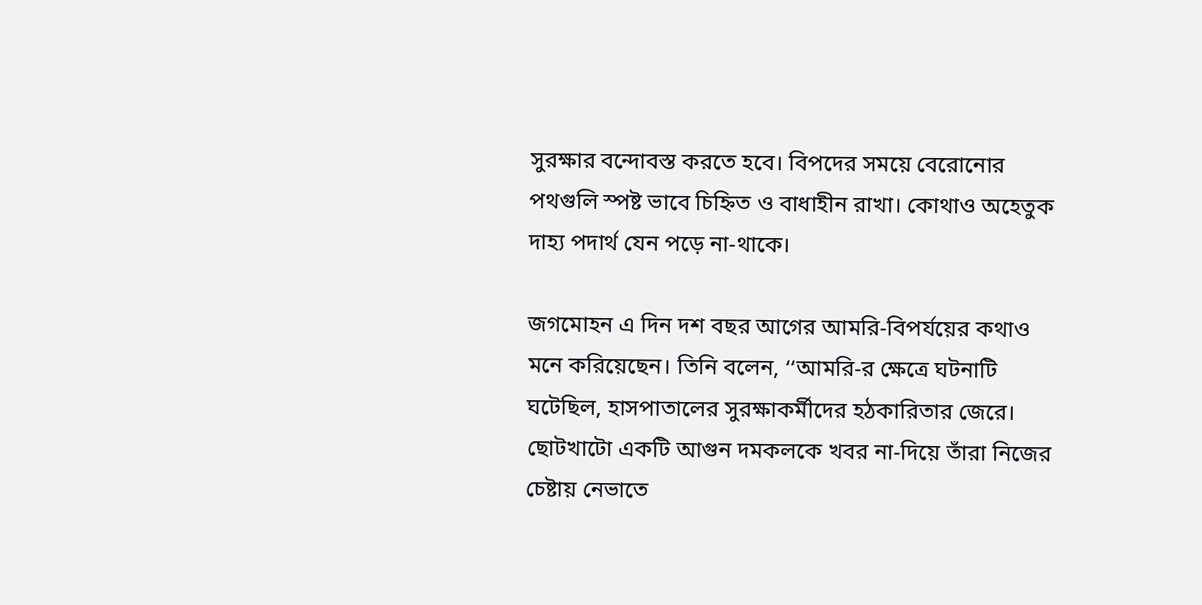সুরক্ষার বন্দোবস্ত করতে হবে। বিপদের সময়ে বেরোনোর পথগুলি স্পষ্ট ভাবে চিহ্নিত ও বাধাহীন রাখা। কোথাও অহেতুক দাহ্য পদার্থ যেন পড়ে না-থাকে।

জগমোহন এ দিন দশ বছর আগের আমরি-বিপর্যয়ের কথাও মনে করিয়েছেন। তিনি বলেন, ‘‘আমরি-র ক্ষেত্রে ঘটনাটি ঘটেছিল, হাসপাতালের সুরক্ষাকর্মীদের হঠকারিতার জেরে। ছোটখাটো একটি আগুন দমকলকে খবর না-দিয়ে তাঁরা নিজের চেষ্টায় নেভাতে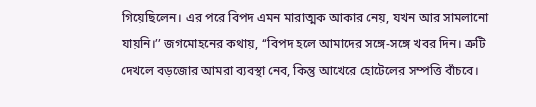গিয়েছিলেন। এর পরে বিপদ এমন মারাত্মক আকার নেয়, যখন আর সামলানো যায়নি।’’ জগমোহনের কথায়, ‘‘বিপদ হলে আমাদের সঙ্গে-সঙ্গে খবর দিন। ত্রুটি দেখলে বড়জোর আমরা ব্যবস্থা নেব, কিন্তু আখেরে হোটেলের সম্পত্তি বাঁচবে।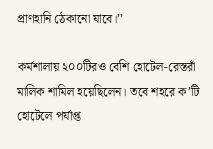প্রাণহানি ঠেকানো যাবে।’’

কর্মশালায় ২০০টিরও বেশি হোটেল-রেস্তরাঁ মালিক শামিল হয়েছিলেন। তবে শহরে ক’টি হোটেলে পর্যাপ্ত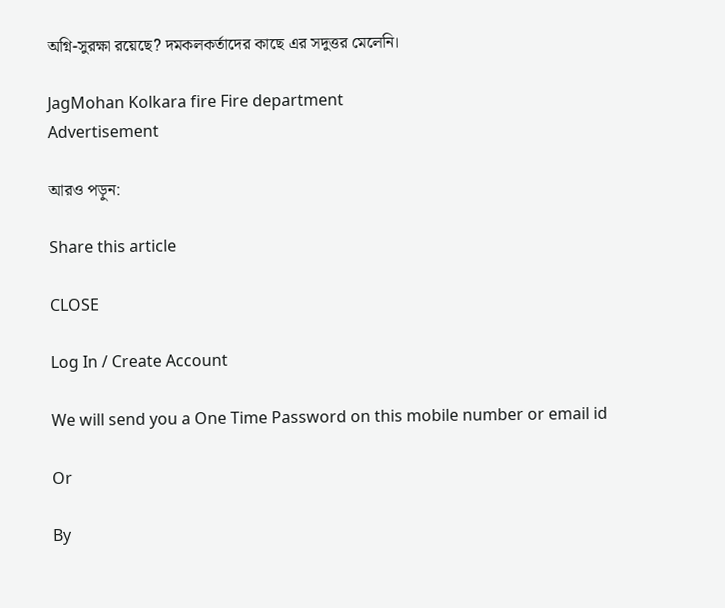অগ্নি-সুরক্ষা রয়েছে? দমকলকর্তাদের কাছে এর সদুত্তর মেলেনি।

JagMohan Kolkara fire Fire department
Advertisement

আরও পড়ুন:

Share this article

CLOSE

Log In / Create Account

We will send you a One Time Password on this mobile number or email id

Or

By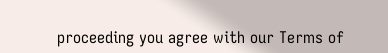proceeding you agree with our Terms of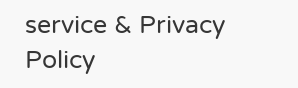service & Privacy Policy